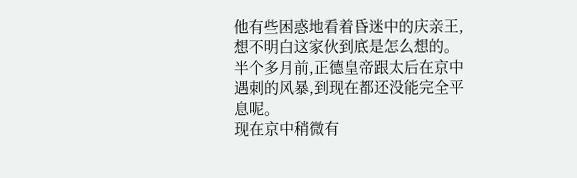他有些困惑地看着昏迷中的庆亲王,想不明白这家伙到底是怎么想的。
半个多月前,正德皇帝跟太后在京中遇刺的风暴,到现在都还没能完全平息呢。
现在京中稍微有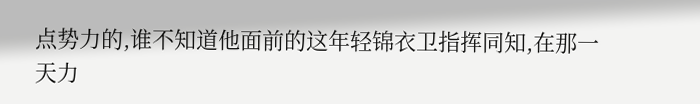点势力的,谁不知道他面前的这年轻锦衣卫指挥同知,在那一天力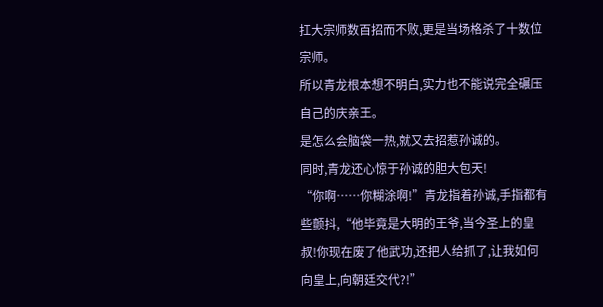扛大宗师数百招而不败,更是当场格杀了十数位宗师。
所以青龙根本想不明白,实力也不能说完全碾压自己的庆亲王。
是怎么会脑袋一热,就又去招惹孙诚的。
同时,青龙还心惊于孙诚的胆大包天!
“你啊……你糊涂啊!”青龙指着孙诚,手指都有些颤抖,“他毕竟是大明的王爷,当今圣上的皇叔!你现在废了他武功,还把人给抓了,让我如何向皇上,向朝廷交代?!”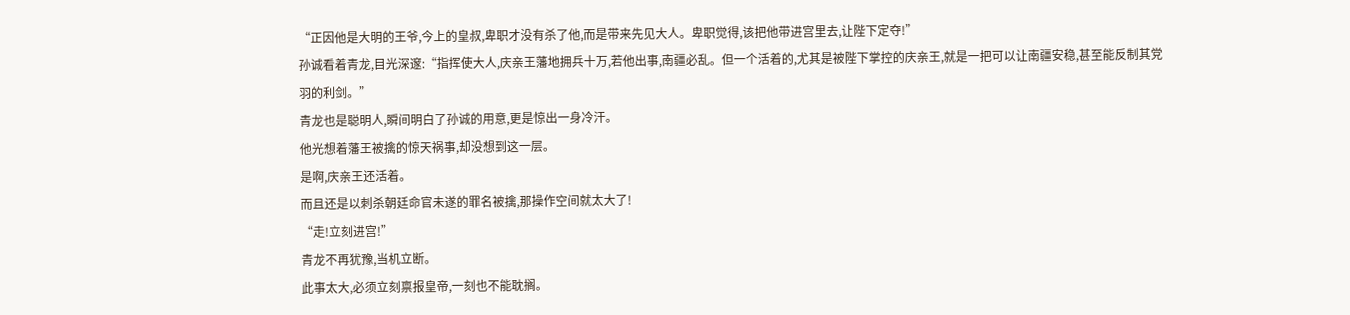“正因他是大明的王爷,今上的皇叔,卑职才没有杀了他,而是带来先见大人。卑职觉得,该把他带进宫里去,让陛下定夺!”
孙诚看着青龙,目光深邃:“指挥使大人,庆亲王藩地拥兵十万,若他出事,南疆必乱。但一个活着的,尤其是被陛下掌控的庆亲王,就是一把可以让南疆安稳,甚至能反制其党羽的利剑。”
青龙也是聪明人,瞬间明白了孙诚的用意,更是惊出一身冷汗。
他光想着藩王被擒的惊天祸事,却没想到这一层。
是啊,庆亲王还活着。
而且还是以刺杀朝廷命官未遂的罪名被擒,那操作空间就太大了!
“走!立刻进宫!”
青龙不再犹豫,当机立断。
此事太大,必须立刻禀报皇帝,一刻也不能耽搁。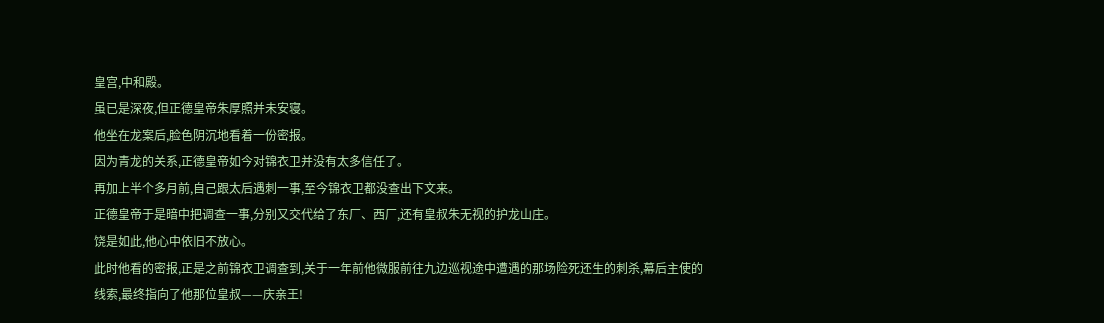皇宫,中和殿。
虽已是深夜,但正德皇帝朱厚照并未安寝。
他坐在龙案后,脸色阴沉地看着一份密报。
因为青龙的关系,正德皇帝如今对锦衣卫并没有太多信任了。
再加上半个多月前,自己跟太后遇刺一事,至今锦衣卫都没查出下文来。
正德皇帝于是暗中把调查一事,分别又交代给了东厂、西厂,还有皇叔朱无视的护龙山庄。
饶是如此,他心中依旧不放心。
此时他看的密报,正是之前锦衣卫调查到,关于一年前他微服前往九边巡视途中遭遇的那场险死还生的刺杀,幕后主使的线索,最终指向了他那位皇叔——庆亲王!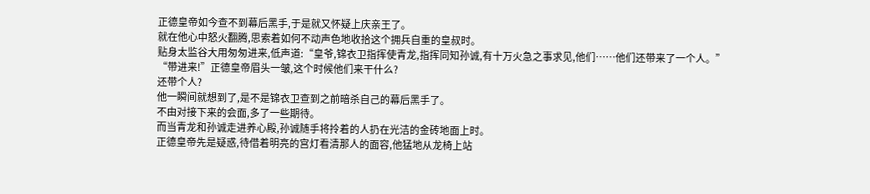正德皇帝如今查不到幕后黑手,于是就又怀疑上庆亲王了。
就在他心中怒火翻腾,思索着如何不动声色地收拾这个拥兵自重的皇叔时。
贴身太监谷大用匆匆进来,低声道:“皇爷,锦衣卫指挥使青龙,指挥同知孙诚,有十万火急之事求见,他们……他们还带来了一个人。”
“带进来!”正德皇帝眉头一皱,这个时候他们来干什么?
还带个人?
他一瞬间就想到了,是不是锦衣卫查到之前暗杀自己的幕后黑手了。
不由对接下来的会面,多了一些期待。
而当青龙和孙诚走进养心殿,孙诚随手将拎着的人扔在光洁的金砖地面上时。
正德皇帝先是疑惑,待借着明亮的宫灯看清那人的面容,他猛地从龙椅上站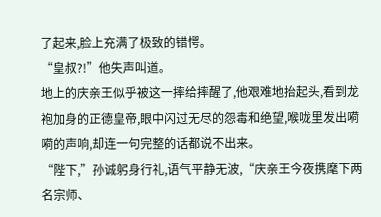了起来,脸上充满了极致的错愕。
“皇叔?!”他失声叫道。
地上的庆亲王似乎被这一摔给摔醒了,他艰难地抬起头,看到龙袍加身的正德皇帝,眼中闪过无尽的怨毒和绝望,喉咙里发出嗬嗬的声响,却连一句完整的话都说不出来。
“陛下,”孙诚躬身行礼,语气平静无波,“庆亲王今夜携麾下两名宗师、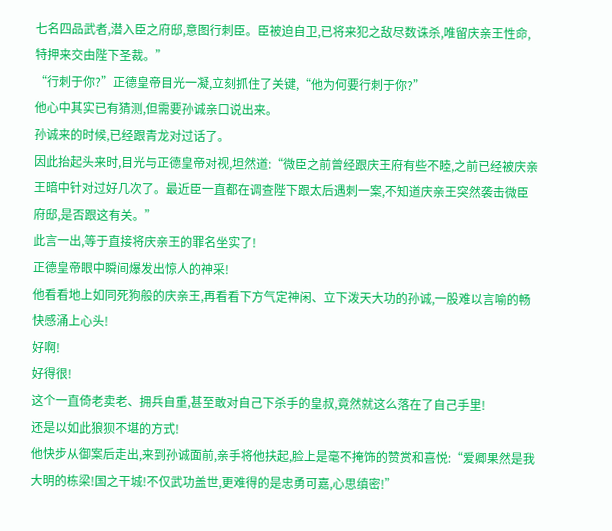七名四品武者,潜入臣之府邸,意图行刺臣。臣被迫自卫,已将来犯之敌尽数诛杀,唯留庆亲王性命,特押来交由陛下圣裁。”
“行刺于你?”正德皇帝目光一凝,立刻抓住了关键,“他为何要行刺于你?”
他心中其实已有猜测,但需要孙诚亲口说出来。
孙诚来的时候,已经跟青龙对过话了。
因此抬起头来时,目光与正德皇帝对视,坦然道:“微臣之前曾经跟庆王府有些不睦,之前已经被庆亲王暗中针对过好几次了。最近臣一直都在调查陛下跟太后遇刺一案,不知道庆亲王突然袭击微臣府邸,是否跟这有关。”
此言一出,等于直接将庆亲王的罪名坐实了!
正德皇帝眼中瞬间爆发出惊人的神采!
他看看地上如同死狗般的庆亲王,再看看下方气定神闲、立下泼天大功的孙诚,一股难以言喻的畅快感涌上心头!
好啊!
好得很!
这个一直倚老卖老、拥兵自重,甚至敢对自己下杀手的皇叔,竟然就这么落在了自己手里!
还是以如此狼狈不堪的方式!
他快步从御案后走出,来到孙诚面前,亲手将他扶起,脸上是毫不掩饰的赞赏和喜悦:“爱卿果然是我大明的栋梁!国之干城!不仅武功盖世,更难得的是忠勇可嘉,心思缜密!”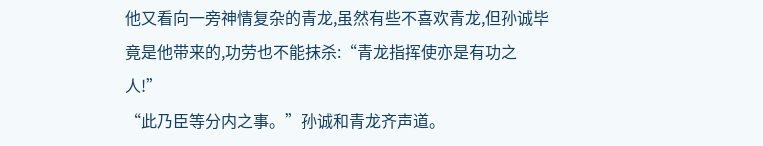他又看向一旁神情复杂的青龙,虽然有些不喜欢青龙,但孙诚毕竟是他带来的,功劳也不能抹杀:“青龙指挥使亦是有功之人!”
“此乃臣等分内之事。”孙诚和青龙齐声道。